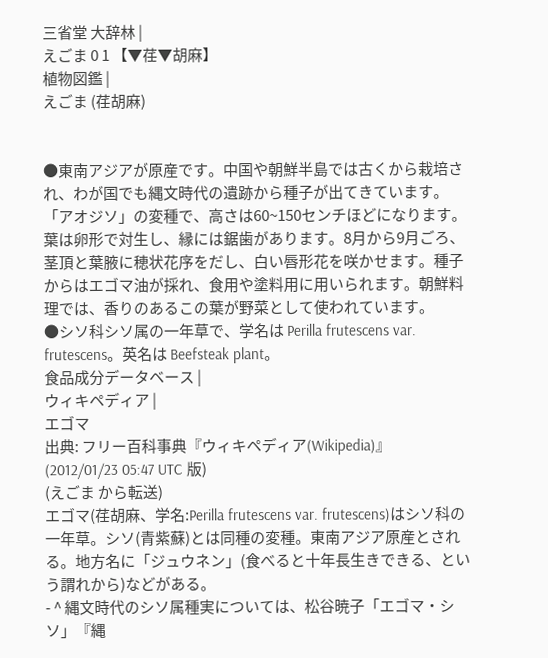三省堂 大辞林 |
えごま 0 1 【▼荏▼胡麻】
植物図鑑 |
えごま (荏胡麻)


●東南アジアが原産です。中国や朝鮮半島では古くから栽培され、わが国でも縄文時代の遺跡から種子が出てきています。「アオジソ」の変種で、高さは60~150センチほどになります。葉は卵形で対生し、縁には鋸歯があります。8月から9月ごろ、茎頂と葉腋に穂状花序をだし、白い唇形花を咲かせます。種子からはエゴマ油が採れ、食用や塗料用に用いられます。朝鮮料理では、香りのあるこの葉が野菜として使われています。
●シソ科シソ属の一年草で、学名は Perilla frutescens var. frutescens。英名は Beefsteak plant。
食品成分データベース |
ウィキペディア |
エゴマ
出典: フリー百科事典『ウィキペディア(Wikipedia)』 (2012/01/23 05:47 UTC 版)
(えごま から転送)
エゴマ(荏胡麻、学名:Perilla frutescens var. frutescens)はシソ科の一年草。シソ(青紫蘇)とは同種の変種。東南アジア原産とされる。地方名に「ジュウネン」(食べると十年長生きできる、という謂れから)などがある。
- ^ 縄文時代のシソ属種実については、松谷暁子「エゴマ・シソ」『縄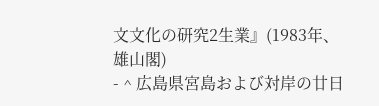文文化の研究2生業』(1983年、雄山閣)
- ^ 広島県宮島および対岸の廿日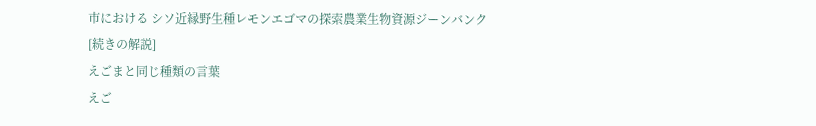市における シソ近縁野生種レモンエゴマの探索農業生物資源ジーンバンク
[続きの解説]
えごまと同じ種類の言葉
えご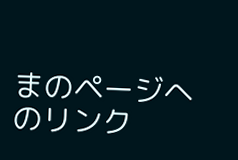まのページへのリンク